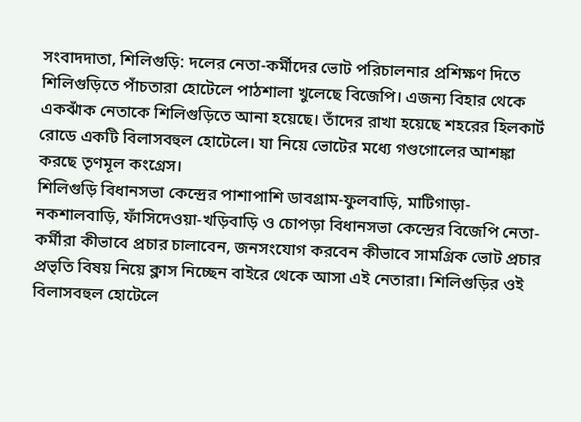সংবাদদাতা, শিলিগুড়ি: দলের নেতা-কর্মীদের ভোট পরিচালনার প্রশিক্ষণ দিতে শিলিগুড়িতে পাঁচতারা হোটেলে পাঠশালা খুলেছে বিজেপি। এজন্য বিহার থেকে একঝাঁক নেতাকে শিলিগুড়িতে আনা হয়েছে। তাঁদের রাখা হয়েছে শহরের হিলকার্ট রোডে একটি বিলাসবহুল হোটেলে। যা নিয়ে ভোটের মধ্যে গণ্ডগোলের আশঙ্কা করছে তৃণমূল কংগ্রেস।
শিলিগুড়ি বিধানসভা কেন্দ্রের পাশাপাশি ডাবগ্রাম-ফুলবাড়ি, মাটিগাড়া-নকশালবাড়ি, ফাঁসিদেওয়া-খড়িবাড়ি ও চোপড়া বিধানসভা কেন্দ্রের বিজেপি নেতা-কর্মীরা কীভাবে প্রচার চালাবেন, জনসংযোগ করবেন কীভাবে সামগ্রিক ভোট প্রচার প্রভৃতি বিষয় নিয়ে ক্লাস নিচ্ছেন বাইরে থেকে আসা এই নেতারা। শিলিগুড়ির ওই বিলাসবহুল হোটেলে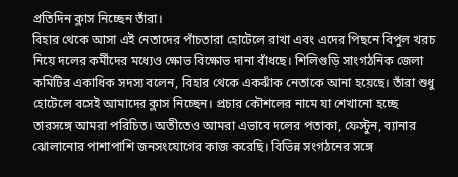প্রতিদিন ক্লাস নিচ্ছেন তাঁরা।
বিহার থেকে আসা এই নেতাদের পাঁচতারা হোটেলে রাখা এবং এদের পিছনে বিপুল খরচ নিয়ে দলের কর্মীদের মধ্যেও ক্ষোভ বিক্ষোভ দানা বাঁধছে। শিলিগুড়ি সাংগঠনিক জেলা কমিটির একাধিক সদস্য বলেন, বিহার থেকে একঝাঁক নেতাকে আনা হয়েছে। তাঁরা শুধু হোটেলে বসেই আমাদের ক্লাস নিচ্ছেন। প্রচার কৌশলের নামে যা শেখানো হচ্ছে তারসঙ্গে আমরা পরিচিত। অতীতেও আমরা এভাবে দলের পতাকা, ফেস্টুন, ব্যানার ঝোলানোর পাশাপাশি জনসংযোগের কাজ করেছি। বিভিন্ন সংগঠনের সঙ্গে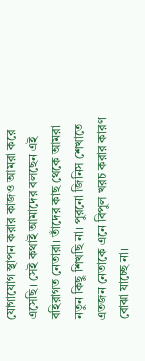যোগাযোগ স্থাপন করার কাজও আমরা করে এসেছি। সেই কথাই আমাদের বলছেন এই বহিরাগত নেতারা। তাঁদের কাছ থেকে আমরা নতুন কিছু শিখছি না। পুরনো জিনিস শেখাতে এতজন নেতাকে এনে বিপুল খরচ করার কারণ বোঝা যাচ্ছে না।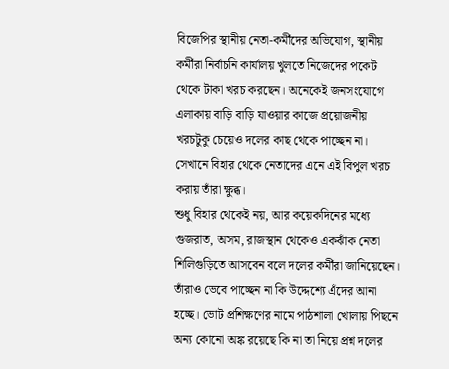বিজেপির স্থানীয় নেতা-কর্মীদের অভিযোগ, স্থানীয় কর্মীরা নির্বাচনি কার্যালয় খুলতে নিজেদের পকেট থেকে টাকা খরচ করছেন। অনেকেই জনসংযোগে এলাকায় বাড়ি বাড়ি যাওয়ার কাজে প্রয়োজনীয় খরচটুকু চেয়েও দলের কাছ থেকে পাচ্ছেন না। সেখানে বিহার থেকে নেতাদের এনে এই বিপুল খরচ করায় তাঁরা ক্ষুব্ধ।
শুধু বিহার থেকেই নয়, আর কয়েকদিনের মধ্যে গুজরাত, অসম, রাজস্থান থেকেও একঝাঁক নেতা শিলিগুড়িতে আসবেন বলে দলের কর্মীরা জানিয়েছেন। তাঁরাও ভেবে পাচ্ছেন না কি উদ্দেশ্যে এঁদের আনা হচ্ছে। ভোট প্রশিক্ষণের নামে পাঠশালা খোলায় পিছনে অন্য কোনো অঙ্ক রয়েছে কি না তা নিয়ে প্রশ্ন দলের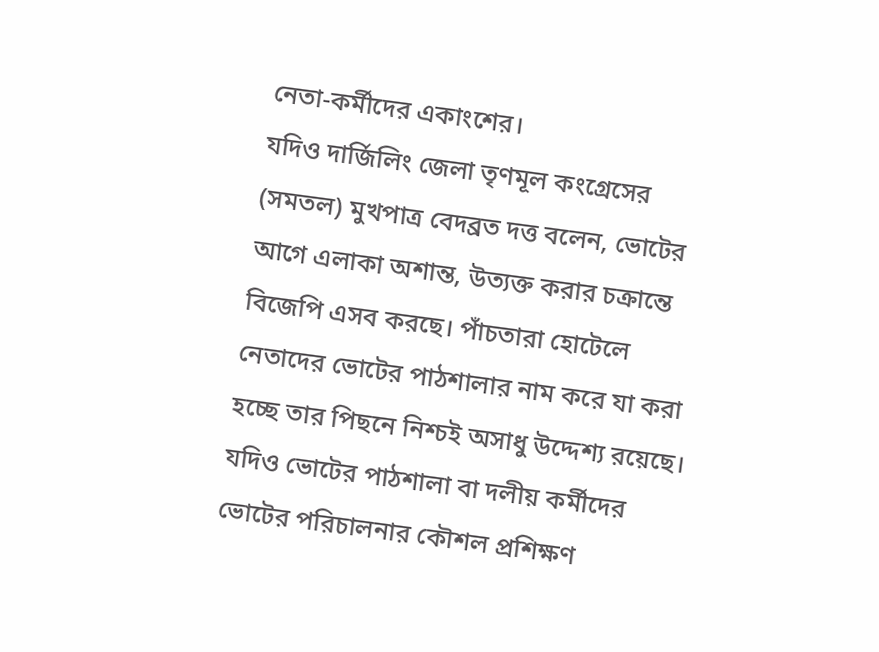নেতা-কর্মীদের একাংশের।
যদিও দার্জিলিং জেলা তৃণমূল কংগ্রেসের (সমতল) মুখপাত্র বেদব্রত দত্ত বলেন, ভোটের আগে এলাকা অশান্ত, উত্যক্ত করার চক্রান্তে বিজেপি এসব করছে। পাঁচতারা হোটেলে নেতাদের ভোটের পাঠশালার নাম করে যা করা হচ্ছে তার পিছনে নিশ্চই অসাধু উদ্দেশ্য রয়েছে।
যদিও ভোটের পাঠশালা বা দলীয় কর্মীদের ভোটের পরিচালনার কৌশল প্রশিক্ষণ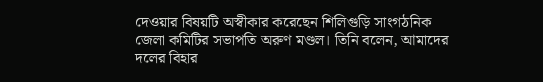দেওয়ার বিষয়টি অস্বীকার করেছেন শিলিগুড়ি সাংগঠনিক জেলা কমিটির সভাপতি অরুণ মণ্ডল। তিনি বলেন, আমাদের দলের বিহার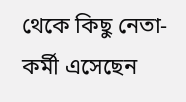থেকে কিছু নেতা-কর্মী এসেছেন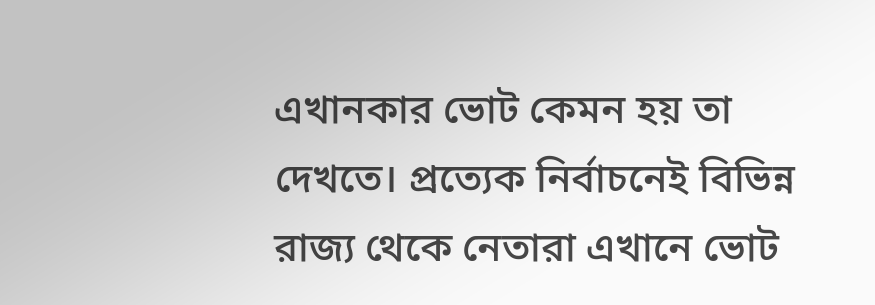এখানকার ভোট কেমন হয় তা দেখতে। প্রত্যেক নির্বাচনেই বিভিন্ন রাজ্য থেকে নেতারা এখানে ভোট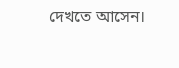দেখতে আসেন।